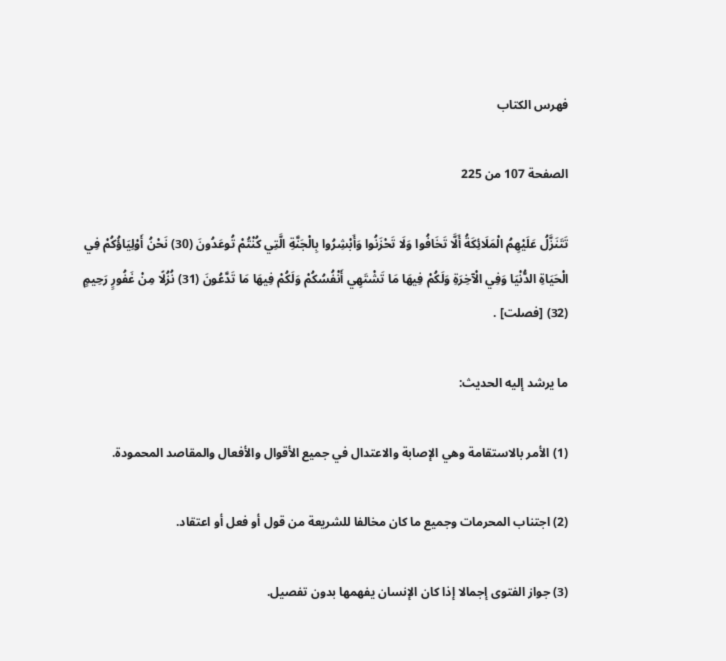فهرس الكتاب

الصفحة 107 من 225

تَتَنَزَّلُ عَلَيْهِمُ الْمَلَائِكَةُ أَلَّا تَخَافُوا وَلَا تَحْزَنُوا وَأَبْشِرُوا بِالْجَنَّةِ الَّتِي كُنْتُمْ تُوعَدُونَ (30) نَحْنُ أَوْلِيَاؤُكُمْ فِي الْحَيَاةِ الدُّنْيَا وَفِي الْآخِرَةِ وَلَكُمْ فِيهَا مَا تَشْتَهِي أَنْفُسُكُمْ وَلَكُمْ فِيهَا مَا تَدَّعُونَ (31) نُزُلًا مِنْ غَفُورٍ رَحِيمٍ (32) [فصلت] .

ما يرشد إليه الحديث:

(1) الأمر بالاستقامة وهي الإصابة والاعتدال في جميع الأقوال والأفعال والمقاصد المحمودة.

(2) اجتناب المحرمات وجميع ما كان مخالفا للشريعة من قول أو فعل أو اعتقاد.

(3) جواز الفتوى إجمالا إذا كان الإنسان يفهمها بدون تفصيل.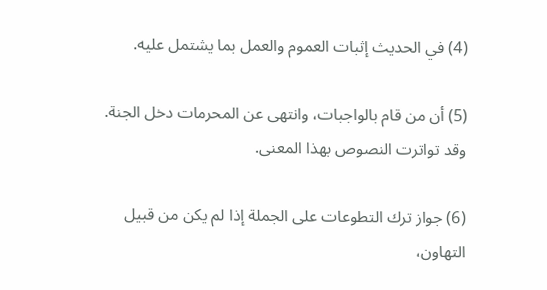(4) في الحديث إثبات العموم والعمل بما يشتمل عليه.

(5) أن من قام بالواجبات، وانتهى عن المحرمات دخل الجنة. وقد تواترت النصوص بهذا المعنى.

(6) جواز ترك التطوعات على الجملة إذا لم يكن من قبيل التهاون،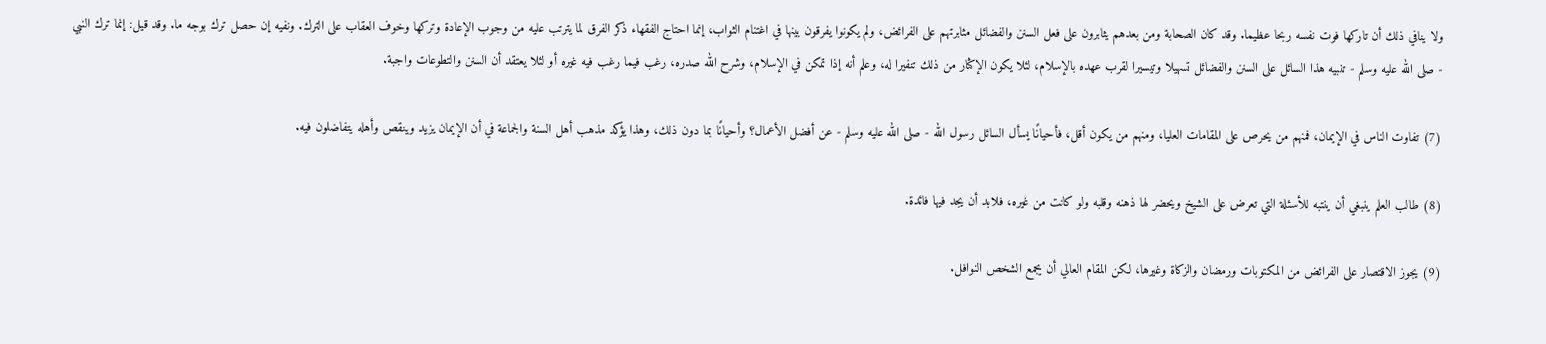ولا ينافي ذلك أن تاركها فوت نفسه ربحا عظيما. وقد كان الصحابة ومن بعدهم يثابرون على فعل السنن والفضائل مثابرتهم على الفرائض، ولم يكونوا يفرقون بينها في اغتنام الثواب، إنما احتاج الفقهاء ذكر الفرق لما يترتب عليه من وجوب الإعادة وتركها وخوف العقاب على الترك. ونفيه إن حصل ترك بوجه ما. وقد قيل: إنما ترك النبي - صلى الله عليه وسلم - تنبيه هذا السائل على السنن والفضائل تسهيلا وتيسيرا لقرب عهده بالإسلام، لئلا يكون الإكثار من ذلك تنفيرا له، وعلم أنه إذا تمكن في الإسلام، وشرح الله صدره، رغب فيما رغب فيه غيره أو لئلا يعتقد أن السنن والتطوعات واجبة.

(7) تفاوت الناس في الإيمان، فمنهم من يحرص على المقامات العليا، ومنهم من يكون أقل، فأحيانًا يسأل السائل رسول الله - صلى الله عليه وسلم - عن أفضل الأعمال؟ وأحيانًا بما دون ذلك، وهذا يؤكد مذهب أهل السنة والجماعة في أن الإيمان يزيد وينقص وأهله يتفاضلون فيه.

(8) طالب العلم ينبغي أن ينتبه للأسئلة التي تعرض على الشيخ ويحضر لها ذهنه وقلبه ولو كانت من غيره، فلابد أن يجد فيها فائدة.

(9) يجوز الاقتصار على الفرائض من المكتوبات ورمضان والزكاة وغيرها، لكن المقام العالي أن يجمع الشخص النوافل.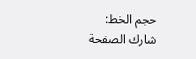حجم الخط:
شارك الصفحة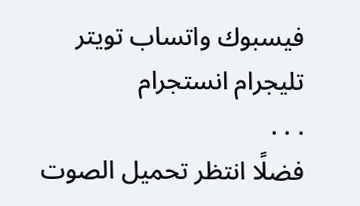فيسبوك واتساب تويتر تليجرام انستجرام
. . .
فضلًا انتظر تحميل الصوت